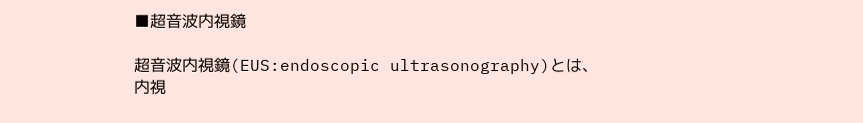■超音波内視鏡

超音波内視鏡(EUS:endoscopic ultrasonography)とは、内視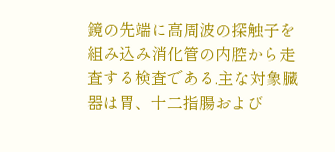鏡の先端に高周波の探触子を組み込み消化管の内腔から走査する検査である.主な対象臓器は胃、十二指腸および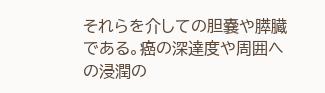それらを介しての胆嚢や膵臓である。癌の深達度や周囲への浸潤の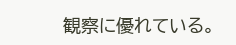観察に優れている。